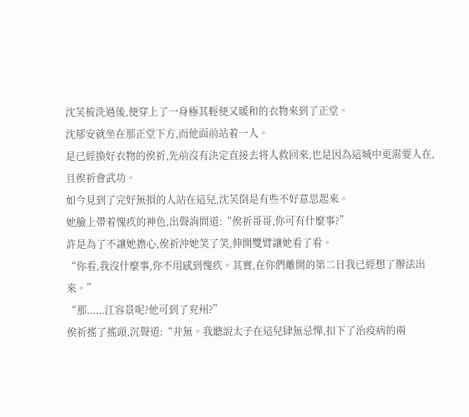沈芙梳洗過後,便穿上了一身極其輕便又暖和的衣物來到了正堂。
沈郁安就坐在那正堂下方,而他面前站着一人。
是已經換好衣物的俟祈,先前沒有決定直接去将人救回來,也是因為這城中更需要人在,且俟祈會武功。
如今見到了完好無損的人站在這兒,沈芙倒是有些不好意思起來。
她臉上帶着愧疚的神色,出聲詢問道:“俟祈哥哥,你可有什麼事?”
許是為了不讓她擔心,俟祈沖她笑了笑,伸開雙臂讓她看了看。
“你看,我沒什麼事,你不用感到愧疚。其實,在你們離開的第二日我已經想了辦法出來。”
“那......江容景呢?他可到了兖州?”
俟祈搖了搖頭,沉聲道:“并無。我聽說太子在這兒肆無忌憚,扣下了治疫病的兩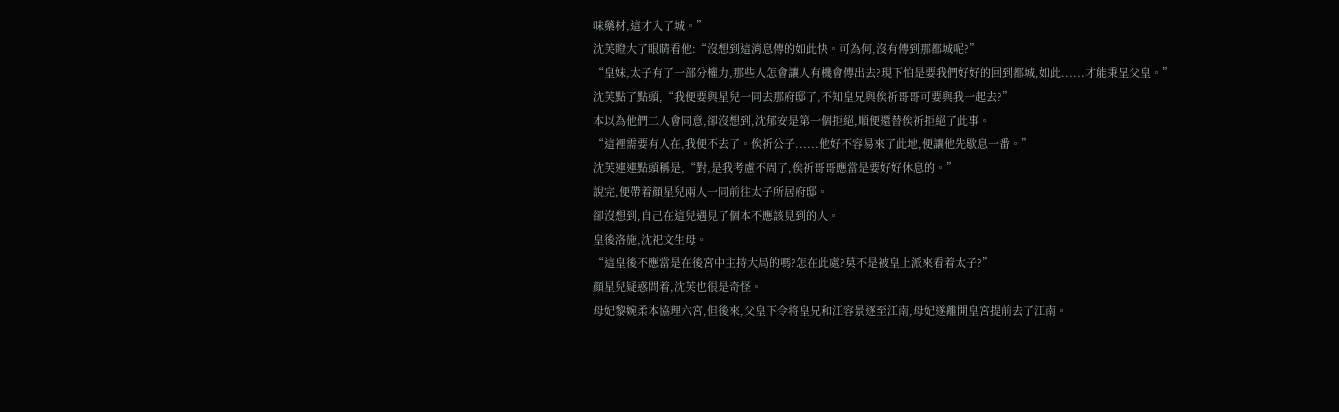味藥材,這才入了城。”
沈芙瞪大了眼睛看他:“沒想到這消息傳的如此快。可為何,沒有傳到那都城呢?”
“皇妹,太子有了一部分權力,那些人怎會讓人有機會傳出去?現下怕是要我們好好的回到都城,如此......才能秉呈父皇。”
沈芙點了點頭,“我便要與星兒一同去那府邸了,不知皇兄與俟祈哥哥可要與我一起去?”
本以為他們二人會同意,卻沒想到,沈郁安是第一個拒絕,順便還替俟祈拒絕了此事。
“這裡需要有人在,我便不去了。俟祈公子......他好不容易來了此地,便讓他先歇息一番。”
沈芙連連點頭稱是,“對,是我考慮不周了,俟祈哥哥應當是要好好休息的。”
說完,便帶着顔星兒兩人一同前往太子所居府邸。
卻沒想到,自己在這兒遇見了個本不應該見到的人。
皇後洛施,沈祀文生母。
“這皇後不應當是在後宮中主持大局的嗎?怎在此處?莫不是被皇上派來看着太子?”
顔星兒疑惑問着,沈芙也很是奇怪。
母妃黎婉柔本協理六宮,但後來,父皇下令将皇兄和江容景逐至江南,母妃遂離開皇宮提前去了江南。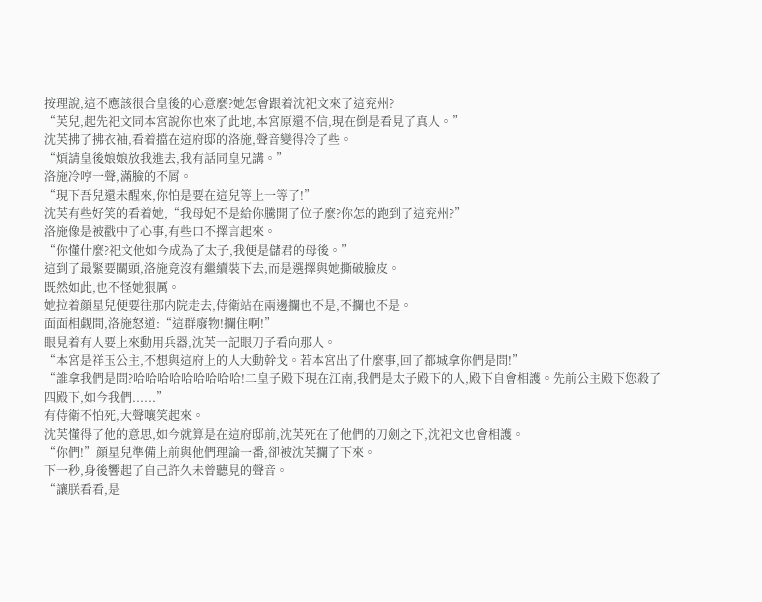按理說,這不應該很合皇後的心意麼?她怎會跟着沈祀文來了這兖州?
“芙兒,起先祀文同本宮說你也來了此地,本宮原還不信,現在倒是看見了真人。”
沈芙拂了拂衣袖,看着擋在這府邸的洛施,聲音變得冷了些。
“煩請皇後娘娘放我進去,我有話同皇兄講。”
洛施冷哼一聲,滿臉的不屑。
“現下吾兒還未醒來,你怕是要在這兒等上一等了!”
沈芙有些好笑的看着她,“我母妃不是給你騰開了位子麼?你怎的跑到了這兖州?”
洛施像是被戳中了心事,有些口不擇言起來。
“你懂什麼?祀文他如今成為了太子,我便是儲君的母後。”
這到了最緊要關頭,洛施竟沒有繼續裝下去,而是選擇與她撕破臉皮。
既然如此,也不怪她狠厲。
她拉着顔星兒便要往那内院走去,侍衛站在兩邊攔也不是,不攔也不是。
面面相觑間,洛施怒道:“這群廢物!攔住啊!”
眼見着有人要上來動用兵器,沈芙一記眼刀子看向那人。
“本宮是祥玉公主,不想與這府上的人大動幹戈。若本宮出了什麼事,回了都城拿你們是問!”
“誰拿我們是問?哈哈哈哈哈哈哈哈哈!二皇子殿下現在江南,我們是太子殿下的人,殿下自會相護。先前公主殿下您殺了四殿下,如今我們......”
有侍衛不怕死,大聲嚷笑起來。
沈芙懂得了他的意思,如今就算是在這府邸前,沈芙死在了他們的刀劍之下,沈祀文也會相護。
“你們!”顔星兒準備上前與他們理論一番,卻被沈芙攔了下來。
下一秒,身後響起了自己許久未曾聽見的聲音。
“讓朕看看,是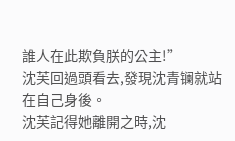誰人在此欺負朕的公主!”
沈芙回過頭看去,發現沈青镧就站在自己身後。
沈芙記得她離開之時,沈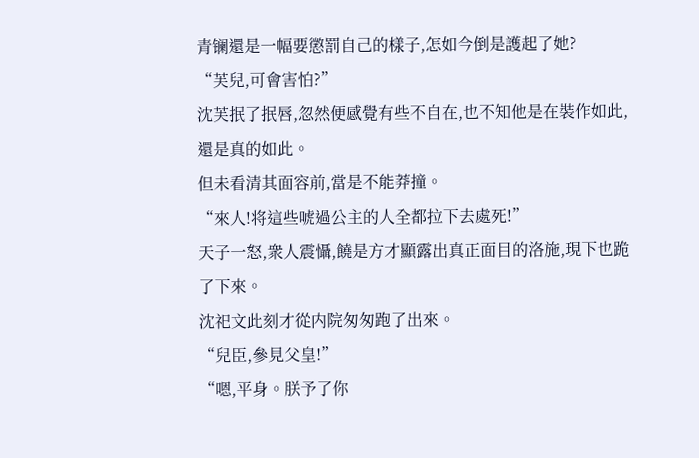青镧還是一幅要懲罰自己的樣子,怎如今倒是護起了她?
“芙兒,可會害怕?”
沈芙抿了抿唇,忽然便感覺有些不自在,也不知他是在裝作如此,還是真的如此。
但未看清其面容前,當是不能莽撞。
“來人!将這些唬過公主的人全都拉下去處死!”
天子一怒,衆人震懾,饒是方才顯露出真正面目的洛施,現下也跪了下來。
沈祀文此刻才從内院匆匆跑了出來。
“兒臣,參見父皇!”
“嗯,平身。朕予了你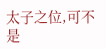太子之位,可不是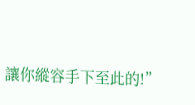讓你縱容手下至此的!”